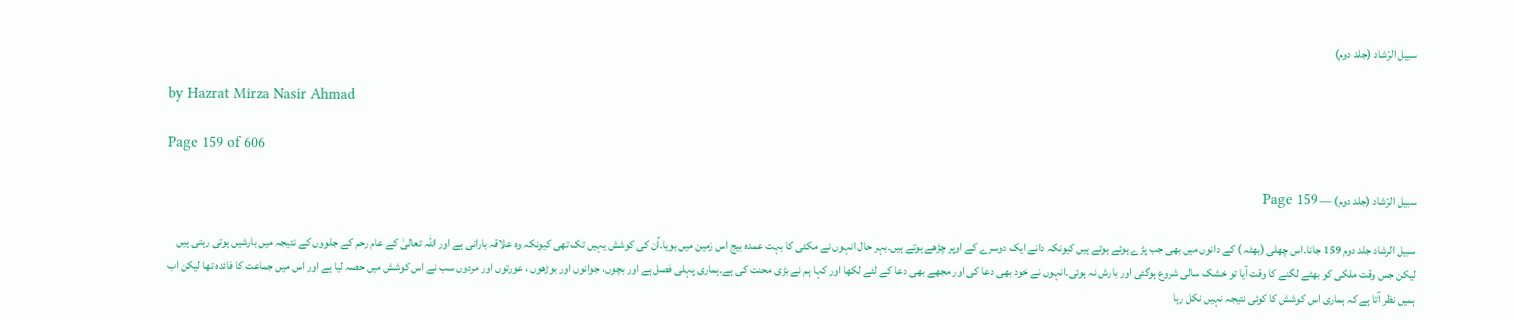سبیل الرّشاد (جلد دوم)

by Hazrat Mirza Nasir Ahmad

Page 159 of 606

سبیل الرّشاد (جلد دوم) — Page 159

سبیل الرشاد جلد دوم 159 جانا۔اس چھلی (بھٹہ ) کے دانوں میں بھی جب پڑے ہوئے ہوتے ہیں کیونکہ دانے ایک دوسرے کے اوپر چڑھے ہوتے ہیں۔بہر حال انہوں نے مکئی کا بہت عمدہ بیج اس زمین میں بویا۔اُن کی کوشش یہیں تک تھی کیونکہ وہ علاقہ بارانی ہے اور اللہ تعالیٰ کے عام رحم کے جلووں کے نتیجہ میں بارشیں ہوتی رہتی ہیں لیکن جس وقت ملکی کو بھٹے لگنے کا وقت آیا تو خشک سالی شروع ہوگئی اور بارش نہ ہوئی۔انہوں نے خود بھی دعا کی اور مجھے بھی دعا کے لئے لکھا اور کہا ہم نے بڑی محنت کی ہے۔ہماری پہلی فصل ہے اور بچوں، جوانوں اور بوڑھوں ، عورتوں اور مردوں سب نے اس کوشش میں حصہ لیا ہے اور اس میں جماعت کا فائدہ تھا لیکن اب ہمیں نظر آتا ہے کہ ہماری اس کوشش کا کوئی نتیجہ نہیں نکل رہا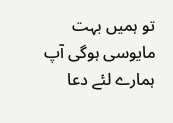تو ہمیں بہت مایوسی ہوگی آپ ہمارے لئے دعا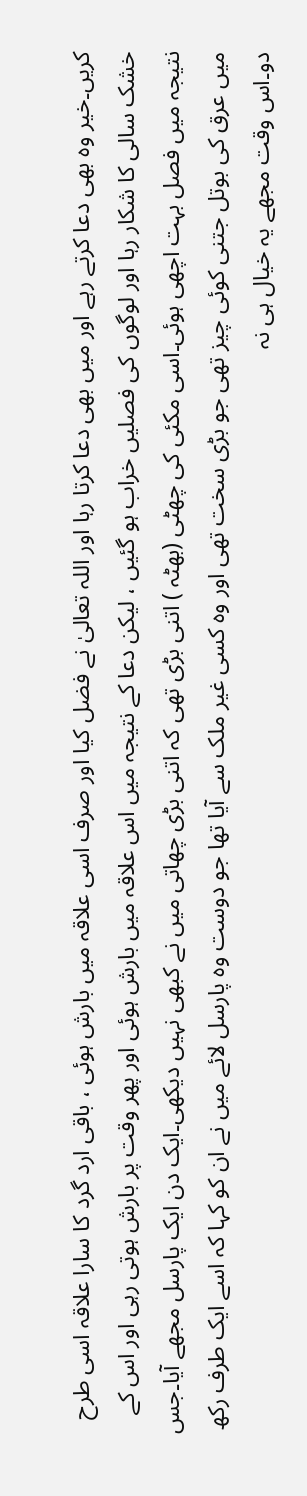کریں۔خیر وہ بھی دعا کرتے رہے اور میں بھی دعا کرتا رہا اور اللہ تعالیٰ نے فضل کیا اور صرف اسی علاقہ میں بارش ہوئی ، باقی ارد گرد کا سارا علاقہ اسی طرح خشک سالی کا شکار رہا اور لوگوں کی فصلیں خراب ہو گئیں ، لیکن دعا کے نتیجہ میں اس علاقہ میں بارش ہوئی اور پھر وقت پر بارش ہوتی رہی اور اس کے نتیجہ میں فصل بہت اچھی ہوئی۔اسی مکئی کی چھٹی (بھٹہ ) اتنی بڑی تھی کہ اتنی بڑی چھاتی میں نے کبھی نہیں دیکھی۔ایک دن ایک پارسل مجھے آیا۔جس میں عرق کی بوتل جتنی کوئی چیز تھی جو بڑی سخت تھی اور وہ کسی غیر ملک سے آیا تھا جو دوست وہ پارسل لائے میں نے ان کو کہا کہ اسے ایک طرف رکھ دو۔اس وقت مجھے یہ خیال ہی نہ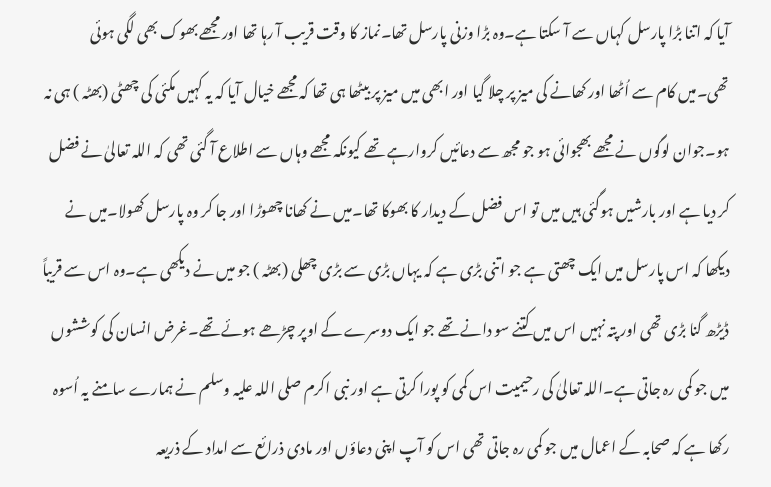آیا کہ اتنا بڑا پارسل کہاں سے آ سکتا ہے۔وہ بڑا وزنی پارسل تھا۔نماز کا وقت قریب آ رہا تھا اور مجھے بھوک بھی لگی ہوئی تھی۔میں کام سے اُٹھا اور کھانے کی میز پر چلا گیا اور ابھی میں میز پر بیٹھا ہی تھا کہ مجھے خیال آیا کہ یہ کہیں مکئی کی چھٹی (بھٹہ ) ہی نہ ہو۔جوان لوگوں نے مجھے بھجوائی ہو جو مجھ سے دعائیں کروارہے تھے کیونکہ مجھے وہاں سے اطلاع آ گئی تھی کہ اللہ تعالیٰ نے فضل کر دیا ہے اور بارشیں ہوگئی ہیں میں تو اس فضل کے دیدار کا بھوکا تھا۔میں نے کھانا چھوڑا اور جا کر وہ پارسل کھولا۔میں نے دیکھا کہ اس پارسل میں ایک چھتی ہے جو اتنی بڑی ہے کہ یہاں بڑی سے بڑی چھلی (بھٹہ ) جو میں نے دیکھی ہے۔وہ اس سے قریباً ڈیڑھ گنا بڑی تھی اور پتہ نہیں اس میں کتنے سو دانے تھے جو ایک دوسرے کے اوپر چڑھے ہوئے تھے۔غرض انسان کی کوششوں میں جو کمی رہ جاتی ہے۔اللہ تعالیٰ کی رحیمیت اس کمی کو پورا کرتی ہے اور نبی اکرم صلی اللہ علیہ وسلم نے ہمارے سامنے یہ اُسوہ رکھا ہے کہ صحابہ کے اعمال میں جو کمی رہ جاتی تھی اس کو آپ اپنی دعاؤں اور مادی ذرائع سے امداد کے ذریعہ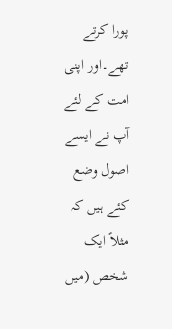پورا کرتے تھے۔اور اپنی امت کے لئے آپ نے ایسے اصول وضع کئے ہیں کہ مثلاً ایک شخص (میں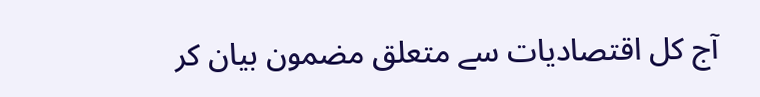آج کل اقتصادیات سے متعلق مضمون بیان کر